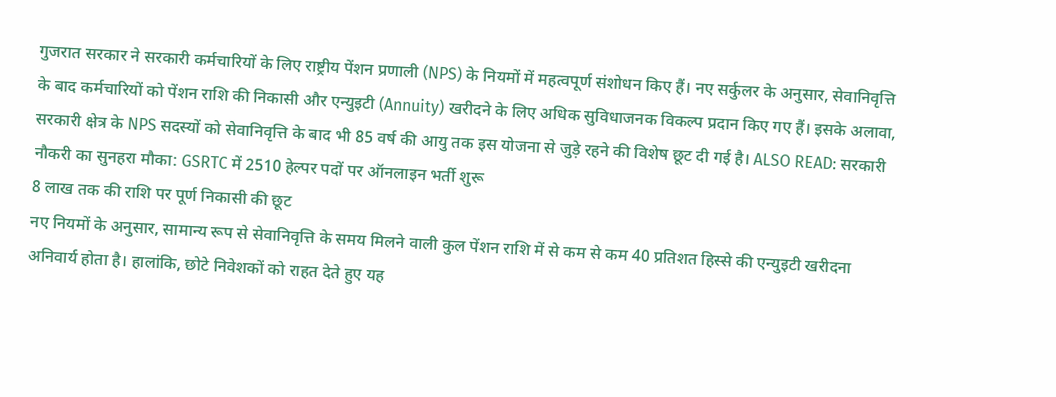गुजरात सरकार ने सरकारी कर्मचारियों के लिए राष्ट्रीय पेंशन प्रणाली (NPS) के नियमों में महत्वपूर्ण संशोधन किए हैं। नए सर्कुलर के अनुसार, सेवानिवृत्ति के बाद कर्मचारियों को पेंशन राशि की निकासी और एन्युइटी (Annuity) खरीदने के लिए अधिक सुविधाजनक विकल्प प्रदान किए गए हैं। इसके अलावा, सरकारी क्षेत्र के NPS सदस्यों को सेवानिवृत्ति के बाद भी 85 वर्ष की आयु तक इस योजना से जुड़े रहने की विशेष छूट दी गई है। ALSO READ: सरकारी नौकरी का सुनहरा मौका: GSRTC में 2510 हेल्पर पदों पर ऑनलाइन भर्ती शुरू
8 लाख तक की राशि पर पूर्ण निकासी की छूट
नए नियमों के अनुसार, सामान्य रूप से सेवानिवृत्ति के समय मिलने वाली कुल पेंशन राशि में से कम से कम 40 प्रतिशत हिस्से की एन्युइटी खरीदना अनिवार्य होता है। हालांकि, छोटे निवेशकों को राहत देते हुए यह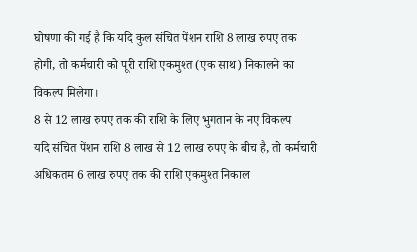घोषणा की गई है कि यदि कुल संचित पेंशन राशि 8 लाख रुपए तक होगी, तो कर्मचारी को पूरी राशि एकमुश्त (एक साथ) निकालने का विकल्प मिलेगा।
8 से 12 लाख रुपए तक की राशि के लिए भुगतान के नए विकल्प
यदि संचित पेंशन राशि 8 लाख से 12 लाख रुपए के बीच है, तो कर्मचारी अधिकतम 6 लाख रुपए तक की राशि एकमुश्त निकाल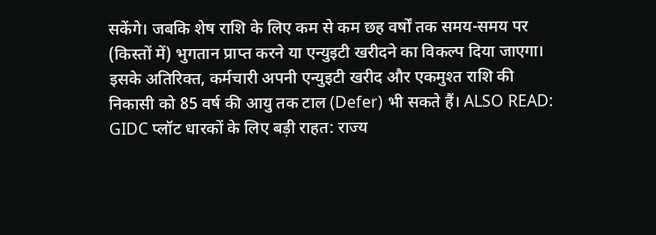सकेंगे। जबकि शेष राशि के लिए कम से कम छह वर्षों तक समय-समय पर (किस्तों में) भुगतान प्राप्त करने या एन्युइटी खरीदने का विकल्प दिया जाएगा। इसके अतिरिक्त, कर्मचारी अपनी एन्युइटी खरीद और एकमुश्त राशि की निकासी को 85 वर्ष की आयु तक टाल (Defer) भी सकते हैं। ALSO READ: GIDC प्लॉट धारकों के लिए बड़ी राहत: राज्य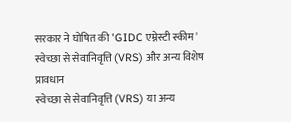सरकार ने घोषित की 'GIDC एम्नेस्टी स्कीम'
स्वेच्छा से सेवानिवृत्ति (VRS) और अन्य विशेष प्रावधान
स्वेच्छा से सेवानिवृत्ति (VRS) या अन्य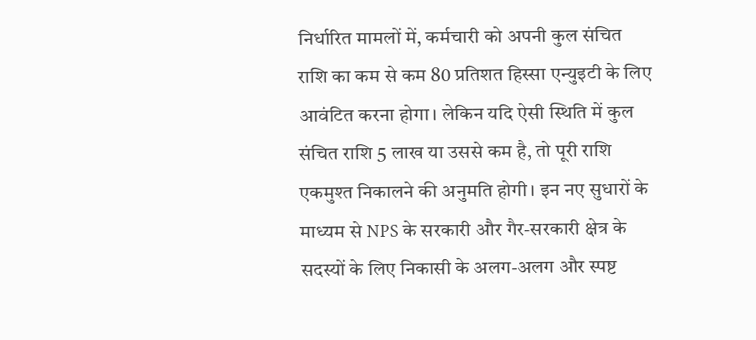निर्धारित मामलों में, कर्मचारी को अपनी कुल संचित राशि का कम से कम 80 प्रतिशत हिस्सा एन्युइटी के लिए आवंटित करना होगा। लेकिन यदि ऐसी स्थिति में कुल संचित राशि 5 लाख या उससे कम है, तो पूरी राशि एकमुश्त निकालने की अनुमति होगी। इन नए सुधारों के माध्यम से NPS के सरकारी और गैर-सरकारी क्षेत्र के सदस्यों के लिए निकासी के अलग-अलग और स्पष्ट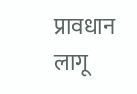प्रावधान लागू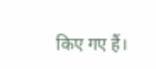किए गए हैं।